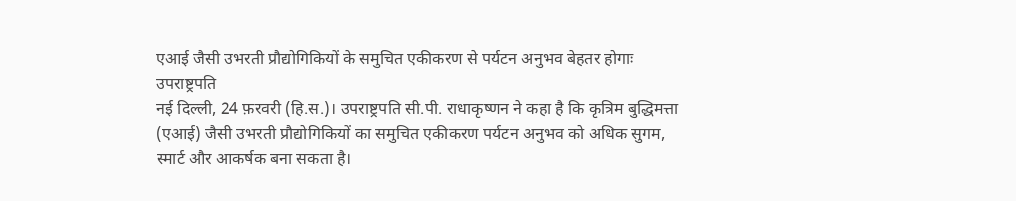एआई जैसी उभरती प्रौद्योगिकियों के समुचित एकीकरण से पर्यटन अनुभव बेहतर होगाः उपराष्ट्रपति
नई दिल्ली, 24 फ़रवरी (हि.स.)। उपराष्ट्रपति सी.पी. राधाकृष्णन ने कहा है कि कृत्रिम बुद्धिमत्ता (एआई) जैसी उभरती प्रौद्योगिकियों का समुचित एकीकरण पर्यटन अनुभव को अधिक सुगम, स्मार्ट और आकर्षक बना सकता है।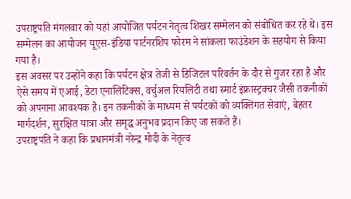उपराष्ट्रपति मंगलवार को यहां आयोजित पर्यटन नेतृत्व शिखर सम्मेलन को संबोधित कर रहे थे। इस सम्मेलन का आयोजन यूएस-इंडिया पार्टनरशिप फोरम ने सांकला फाउंडेशन के सहयोग से किया गया है।
इस अवसर पर उन्होंने कहा कि पर्यटन क्षेत्र तेजी से डिजिटल परिवर्तन के दौर से गुजर रहा है और ऐसे समय में एआई, डेटा एनालिटिक्स, वर्चुअल रियलिटी तथा स्मार्ट इंफ्रास्ट्रक्चर जैसी तकनीकों को अपनाना आवश्यक है। इन तकनीकों के माध्यम से पर्यटकों को व्यक्तिगत सेवाएं, बेहतर मार्गदर्शन, सुरक्षित यात्रा और समृद्ध अनुभव प्रदान किए जा सकते हैं।
उपराष्ट्रपति ने कहा कि प्रधानमंत्री नरेन्द्र मोदी के नेतृत्व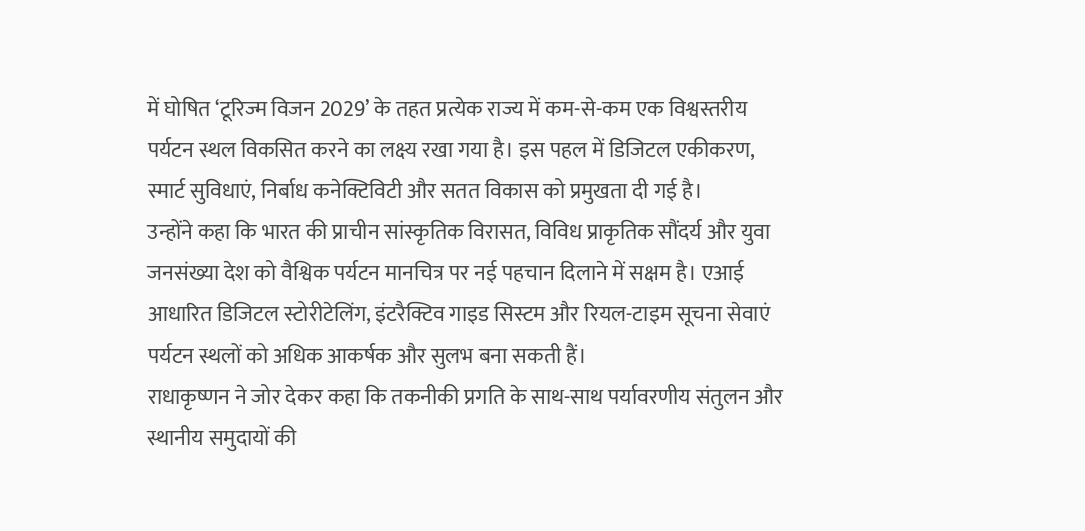में घोषित ‘टूरिज्म विजन 2029’ के तहत प्रत्येक राज्य में कम-से-कम एक विश्वस्तरीय पर्यटन स्थल विकसित करने का लक्ष्य रखा गया है। इस पहल में डिजिटल एकीकरण, स्मार्ट सुविधाएं, निर्बाध कनेक्टिविटी और सतत विकास को प्रमुखता दी गई है।
उन्होंने कहा कि भारत की प्राचीन सांस्कृतिक विरासत, विविध प्राकृतिक सौंदर्य और युवा जनसंख्या देश को वैश्विक पर्यटन मानचित्र पर नई पहचान दिलाने में सक्षम है। एआई आधारित डिजिटल स्टोरीटेलिंग, इंटरैक्टिव गाइड सिस्टम और रियल-टाइम सूचना सेवाएं पर्यटन स्थलों को अधिक आकर्षक और सुलभ बना सकती हैं।
राधाकृष्णन ने जोर देकर कहा कि तकनीकी प्रगति के साथ-साथ पर्यावरणीय संतुलन और स्थानीय समुदायों की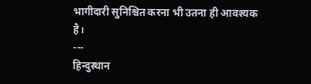भागीदारी सुनिश्चित करना भी उतना ही आवश्यक है।
---
हिन्दुस्थान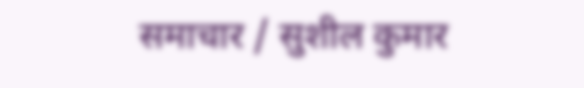समाचार / सुशील कुमार